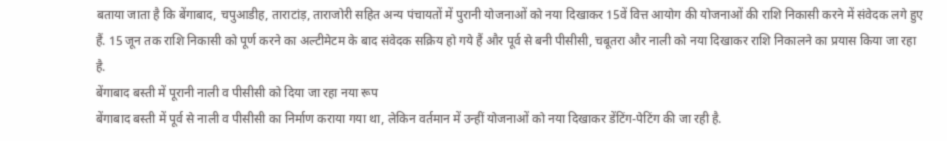बताया जाता है कि बेंगाबाद, चपुआडीह, ताराटांड़, ताराजोरी सहित अन्य पंचायतों में पुरानी योजनाओं को नया दिखाकर 15वें वित्त आयोग की योजनाओं की राशि निकासी करने में संवेदक लगे हुए हैं. 15 जून तक राशि निकासी को पूर्ण करने का अल्टीमेटम के बाद संवेदक सक्रिय हो गये हैं और पूर्व से बनी पीसीसी, चबूतरा और नाली को नया दिखाकर राशि निकालने का प्रयास किया जा रहा है.
बेंगाबाद बस्ती में पूरानी नाली व पीसीसी को दिया जा रहा नया रूप
बेंगाबाद बस्ती में पूर्व से नाली व पीसीसी का निर्माण कराया गया था, लेकिन वर्तमान में उन्हीं योजनाओं को नया दिखाकर डेंटिंग-पेटिंग की जा रही है.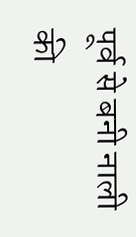पूर्व से बनी नाली की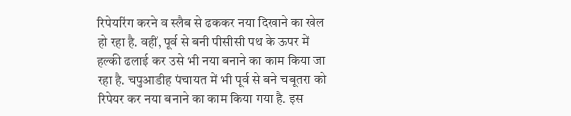रिपेयरिंग करने व स्लैब से ढककर नया दिखाने का खेल हो रहा है. वहीं, पूर्व से बनी पीसीसी पथ के ऊपर में हल्की ढलाई कर उसे भी नया बनाने का काम किया जा रहा है. चपुआडीह पंचायत में भी पूर्व से बने चबूतरा को रिपेयर कर नया बनाने का काम किया गया है. इस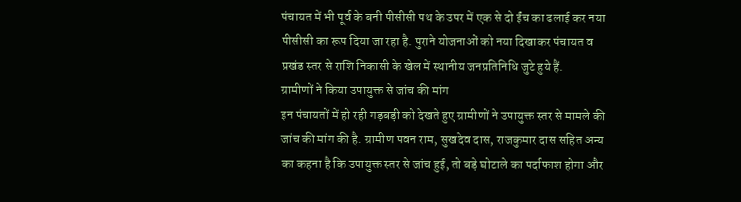पंचायत में भी पूर्व के बनी पीसीसी पथ के उपर में एक से दो ईंच का ढलाई कर नया पीसीसी का रूप दिया जा रहा है. पुराने योजनाओं को नया दिखाकर पंचायत व प्रखंड स्तर से राशि निकासी के खेल में स्थानीय जनप्रतिनिधि जुटे हुये हैं.
ग्रामीणों ने किया उपायुक्त से जांच की मांग
इन पंचायतों में हो रही गड़बड़ी को देखते हुए ग्रामीणों ने उपायुक्त स्तर से मामले की जांच की मांग की है. ग्रामीण पवन राम, सुखदेव दास, राजकुमार दास सहित अन्य का कहना है कि उपायुक्त स्तर से जांच हुई, तो बड़े घोटाले का पर्दाफाश होगा और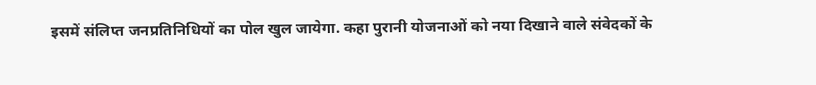इसमें संलिप्त जनप्रतिनिधियों का पोल खुल जायेगा. कहा पुरानी योजनाओं को नया दिखाने वाले संवेदकों के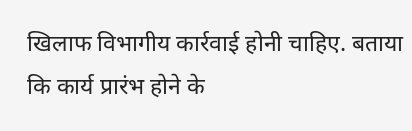खिलाफ विभागीय कार्रवाई होनी चाहिए. बताया कि कार्य प्रारंभ होने के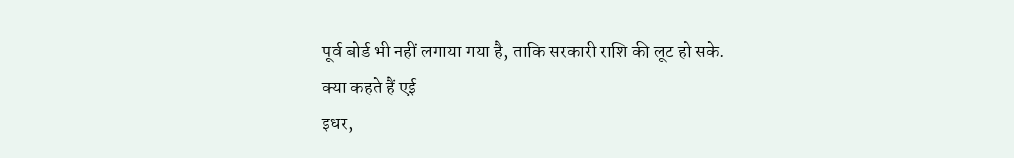पूर्व बोर्ड भी नहीं लगाया गया है, ताकि सरकारी राशि की लूट हो सके.
क्या कहते हैं एई
इधर,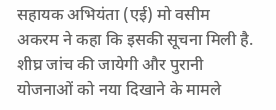सहायक अभियंता (एई) मो वसीम अकरम ने कहा कि इसकी सूचना मिली है. शीघ्र जांच की जायेगी और पुरानी योजनाओं को नया दिखाने के मामले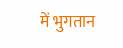में भुगतान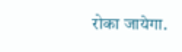रोका जायेगा.